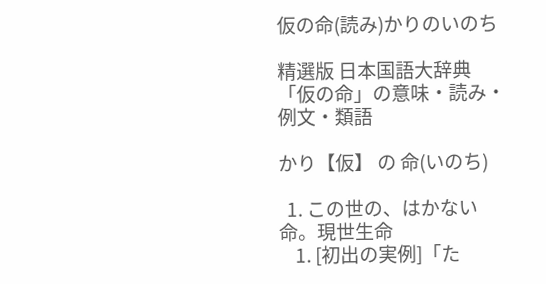仮の命(読み)かりのいのち

精選版 日本国語大辞典 「仮の命」の意味・読み・例文・類語

かり【仮】 の 命(いのち)

  1. この世の、はかない命。現世生命
    1. [初出の実例]「た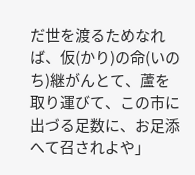だ世を渡るためなれば、仮(かり)の命(いのち)継がんとて、蘆を取り運びて、この市に出づる足数に、お足添へて召されよや」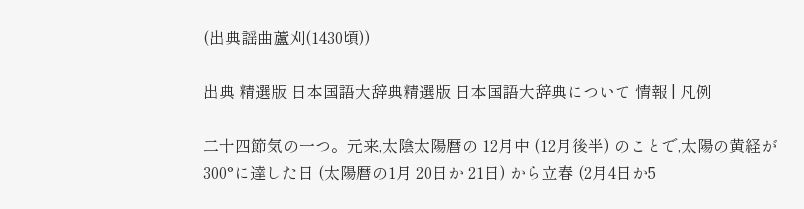(出典謡曲蘆刈(1430頃))

出典 精選版 日本国語大辞典精選版 日本国語大辞典について 情報 | 凡例

二十四節気の一つ。元来,太陰太陽暦の 12月中 (12月後半) のことで,太陽の黄経が 300°に達した日 (太陽暦の1月 20日か 21日) から立春 (2月4日か5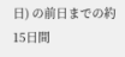日) の前日までの約 15日間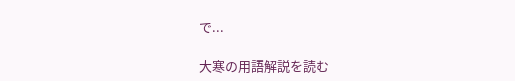で...

大寒の用語解説を読む